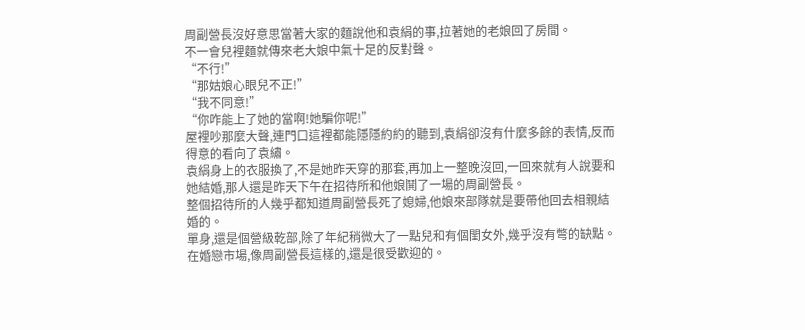周副營長沒好意思當著大家的麵說他和袁絹的事,拉著她的老娘回了房間。
不一會兒裡麵就傳來老大娘中氣十足的反對聲。
“不行!”
“那姑娘心眼兒不正!”
“我不同意!”
“你咋能上了她的當啊!她騙你呢!”
屋裡吵那麼大聲,連門口這裡都能隱隱約約的聽到,袁絹卻沒有什麼多餘的表情,反而得意的看向了袁繡。
袁絹身上的衣服換了,不是她昨天穿的那套,再加上一整晚沒回,一回來就有人說要和她結婚,那人還是昨天下午在招待所和他娘鬨了一場的周副營長。
整個招待所的人幾乎都知道周副營長死了媳婦,他娘來部隊就是要帶他回去相親結婚的。
單身,還是個營級乾部,除了年紀稍微大了一點兒和有個閨女外,幾乎沒有彆的缺點。
在婚戀市場,像周副營長這樣的,還是很受歡迎的。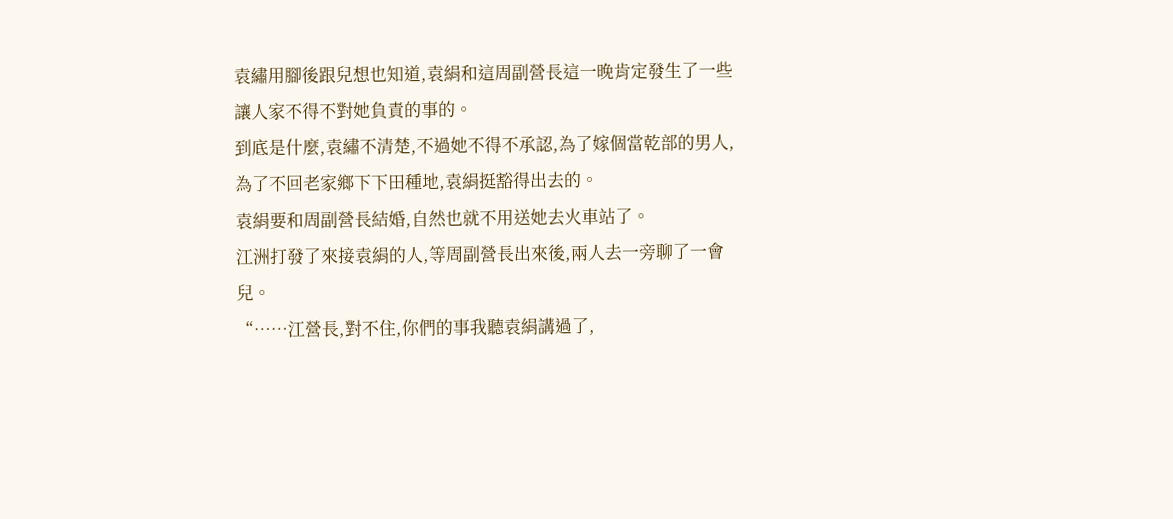袁繡用腳後跟兒想也知道,袁絹和這周副營長這一晚肯定發生了一些讓人家不得不對她負責的事的。
到底是什麼,袁繡不清楚,不過她不得不承認,為了嫁個當乾部的男人,為了不回老家鄉下下田種地,袁絹挺豁得出去的。
袁絹要和周副營長結婚,自然也就不用送她去火車站了。
江洲打發了來接袁絹的人,等周副營長出來後,兩人去一旁聊了一會兒。
“……江營長,對不住,你們的事我聽袁絹講過了,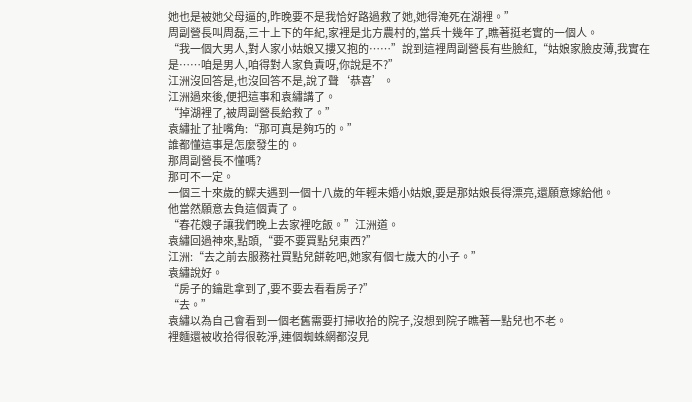她也是被她父母逼的,昨晚要不是我恰好路過救了她,她得淹死在湖裡。”
周副營長叫周磊,三十上下的年紀,家裡是北方農村的,當兵十幾年了,瞧著挺老實的一個人。
“我一個大男人,對人家小姑娘又摟又抱的……”說到這裡周副營長有些臉紅,“姑娘家臉皮薄,我實在是……咱是男人,咱得對人家負責呀,你說是不?”
江洲沒回答是,也沒回答不是,說了聲‘恭喜’。
江洲過來後,便把這事和袁繡講了。
“掉湖裡了,被周副營長給救了。”
袁繡扯了扯嘴角:“那可真是夠巧的。”
誰都懂這事是怎麼發生的。
那周副營長不懂嗎?
那可不一定。
一個三十來歲的鰥夫遇到一個十八歲的年輕未婚小姑娘,要是那姑娘長得漂亮,還願意嫁給他。
他當然願意去負這個責了。
“春花嫂子讓我們晚上去家裡吃飯。”江洲道。
袁繡回過神來,點頭,“要不要買點兒東西?”
江洲:“去之前去服務社買點兒餅乾吧,她家有個七歲大的小子。”
袁繡說好。
“房子的鑰匙拿到了,要不要去看看房子?”
“去。”
袁繡以為自己會看到一個老舊需要打掃收拾的院子,沒想到院子瞧著一點兒也不老。
裡麵還被收拾得很乾淨,連個蜘蛛網都沒見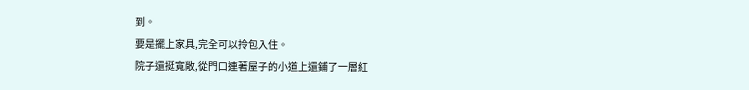到。
要是擺上家具,完全可以拎包入住。
院子還挺寬敞,從門口連著屋子的小道上還鋪了一層紅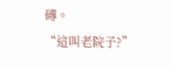磚。
“這叫老院子?”